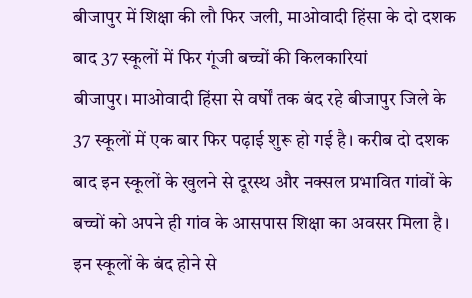बीजापुर में शिक्षा की लौ फिर जली, माओवादी हिंसा के दो दशक बाद 37 स्कूलों में फिर गूंजी बच्चों की किलकारियां
बीजापुर। माओवादी हिंसा से वर्षों तक बंद रहे बीजापुर जिले के 37 स्कूलों में एक बार फिर पढ़ाई शुरू हो गई है। करीब दो दशक बाद इन स्कूलों के खुलने से दूरस्थ और नक्सल प्रभावित गांवों के बच्चों को अपने ही गांव के आसपास शिक्षा का अवसर मिला है।
इन स्कूलों के बंद होने से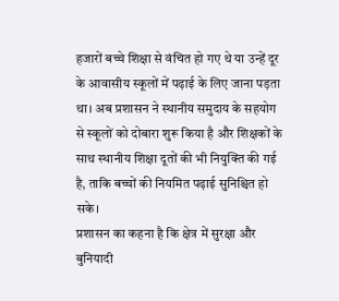हजारों बच्चे शिक्षा से वंचित हो गए थे या उन्हें दूर के आवासीय स्कूलों में पढ़ाई के लिए जाना पड़ता था। अब प्रशासन ने स्थानीय समुदाय के सहयोग से स्कूलों को दोबारा शुरू किया है और शिक्षकों के साथ स्थानीय शिक्षा दूतों की भी नियुक्ति की गई है, ताकि बच्चों की नियमित पढ़ाई सुनिश्चित हो सके।
प्रशासन का कहना है कि क्षेत्र में सुरक्षा और बुनियादी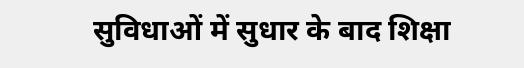सुविधाओं में सुधार के बाद शिक्षा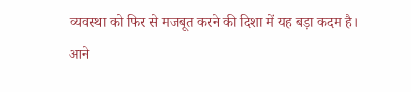व्यवस्था को फिर से मजबूत करने की दिशा में यह बड़ा कदम है। आने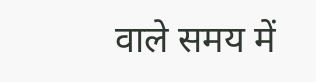वाले समय में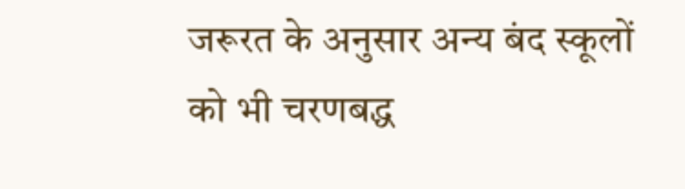जरूरत के अनुसार अन्य बंद स्कूलों को भी चरणबद्ध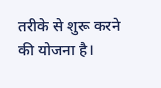तरीके से शुरू करने की योजना है।